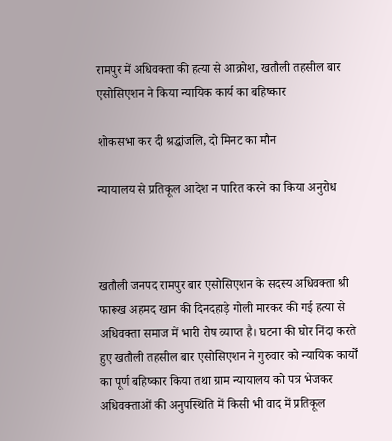रामपुर में अधिवक्ता की हत्या से आक्रोश, खतौली तहसील बार एसोसिएशन ने किया न्यायिक कार्य का बहिष्कार

शोकसभा कर दी श्रद्धांजलि, दो मिनट का मौन

न्यायालय से प्रतिकूल आदेश न पारित करने का किया अनुरोध



खतौली जनपद रामपुर बार एसोसिएशन के सदस्य अधिवक्ता श्री फारूख अहमद खान की दिनदहाड़े गोली मारकर की गई हत्या से अधिवक्ता समाज में भारी रोष व्याप्त है। घटना की घोर निंदा करते हुए खतौली तहसील बार एसोसिएशन ने गुरुवार को न्यायिक कार्यों का पूर्ण बहिष्कार किया तथा ग्राम न्यायालय को पत्र भेजकर अधिवक्ताओं की अनुपस्थिति में किसी भी वाद में प्रतिकूल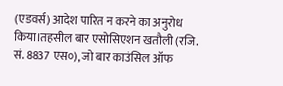(एडवर्स) आदेश पारित न करने का अनुरोध किया।तहसील बार एसोसिएशन खतौली (रजि. सं. 8837 एस०), जो बार काउंसिल ऑफ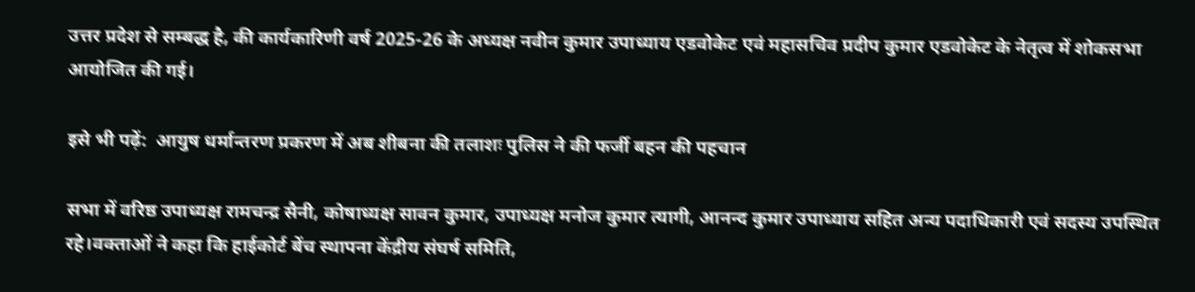उत्तर प्रदेश से सम्बद्ध है, की कार्यकारिणी वर्ष 2025-26 के अध्यक्ष नवीन कुमार उपाध्याय एडवोकेट एवं महासचिव प्रदीप कुमार एडवोकेट के नेतृत्व में शोकसभा आयोजित की गई।

इसे भी पढ़ें:  आयुष धर्मान्तरण प्रकरण में अब शीबना की तलाशः पुलिस ने की फर्जी बहन की पहचान

सभा में वरिष्ठ उपाध्यक्ष रामचन्द्र सैनी, कोषाध्यक्ष सावन कुमार, उपाध्यक्ष मनोज कुमार त्यागी, आनन्द कुमार उपाध्याय सहित अन्य पदाधिकारी एवं सदस्य उपस्थित रहे।वक्ताओं ने कहा कि हाईकोर्ट बेंच स्थापना केंद्रीय संघर्ष समिति,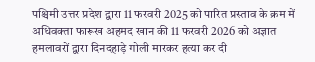पश्चिमी उत्तर प्रदेश द्वारा 11 फरवरी 2025 को पारित प्रस्ताव के क्रम में अधिवक्ता फारूख अहमद खान की 11 फरवरी 2026 को अज्ञात हमलावरों द्वारा दिनदहाड़े गोली मारकर हत्या कर दी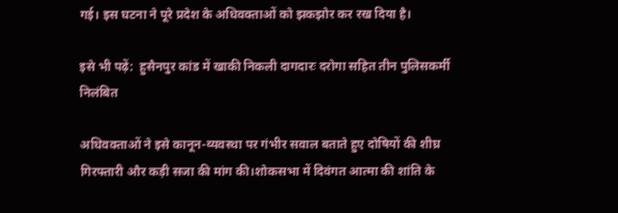गई। इस घटना ने पूरे प्रदेश के अधिवक्ताओं को झकझोर कर रख दिया है।

इसे भी पढ़ें:  हुसैनपुर कांड में खाकी निकली दागदारः दरोगा सहित तीन पुलिसकर्मी निलंबित

अधिवक्ताओं ने इसे कानून-व्यवस्था पर गंभीर सवाल बताते हुए दोषियों की शीघ्र गिरफ्तारी और कड़ी सजा की मांग की।शोकसभा में दिवंगत आत्मा की शांति के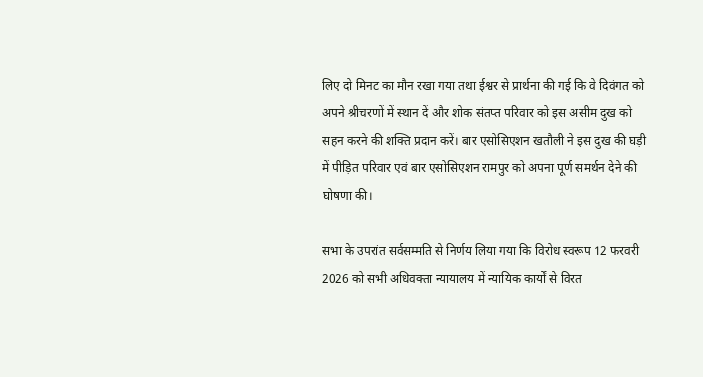लिए दो मिनट का मौन रखा गया तथा ईश्वर से प्रार्थना की गई कि वे दिवंगत को अपने श्रीचरणों में स्थान दें और शोक संतप्त परिवार को इस असीम दुख को सहन करने की शक्ति प्रदान करें। बार एसोसिएशन खतौली ने इस दुख की घड़ी में पीड़ित परिवार एवं बार एसोसिएशन रामपुर को अपना पूर्ण समर्थन देने की घोषणा की।

सभा के उपरांत सर्वसम्मति से निर्णय लिया गया कि विरोध स्वरूप 12 फरवरी 2026 को सभी अधिवक्ता न्यायालय में न्यायिक कार्यों से विरत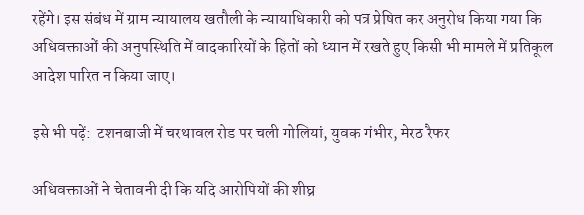रहेंगे। इस संबंध में ग्राम न्यायालय खतौली के न्यायाधिकारी को पत्र प्रेषित कर अनुरोध किया गया कि अधिवक्ताओं की अनुपस्थिति में वादकारियों के हितों को ध्यान में रखते हुए किसी भी मामले में प्रतिकूल आदेश पारित न किया जाए।

इसे भी पढ़ें:  टशनबाजी में चरथावल रोड पर चली गोलियां, युवक गंभीर, मेरठ रैफर

अधिवक्ताओं ने चेतावनी दी कि यदि आरोपियों की शीघ्र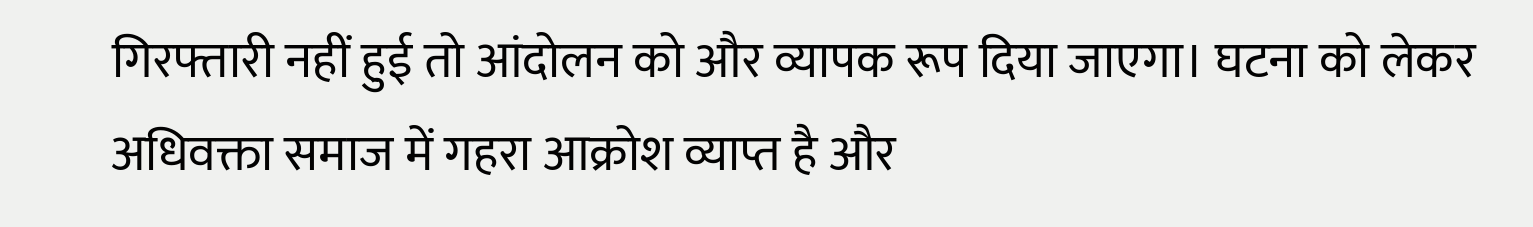गिरफ्तारी नहीं हुई तो आंदोलन को और व्यापक रूप दिया जाएगा। घटना को लेकर अधिवक्ता समाज में गहरा आक्रोश व्याप्त है और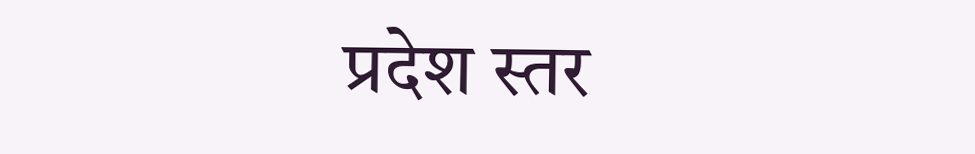प्रदेश स्तर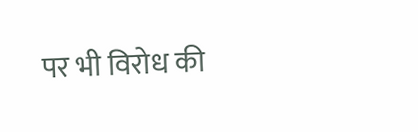पर भी विरोध की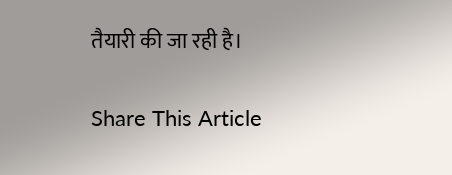तैयारी की जा रही है।

Share This Article